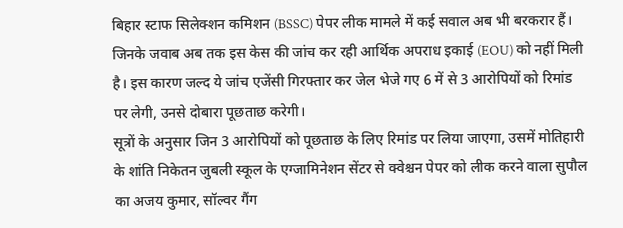बिहार स्टाफ सिलेक्शन कमिशन (BSSC) पेपर लीक मामले में कई सवाल अब भी बरकरार हैं। जिनके जवाब अब तक इस केस की जांच कर रही आर्थिक अपराध इकाई (EOU) को नहीं मिली है। इस कारण जल्द ये जांच एजेंसी गिरफ्तार कर जेल भेजे गए 6 में से 3 आरोपियों को रिमांड पर लेगी, उनसे दोबारा पूछताछ करेगी।
सूत्रों के अनुसार जिन 3 आरोपियों को पूछताछ के लिए रिमांड पर लिया जाएगा, उसमें मोतिहारी के शांति निकेतन जुबली स्कूल के एग्जामिनेशन सेंटर से क्वेश्चन पेपर को लीक करने वाला सुपौल का अजय कुमार, सॉल्वर गैंग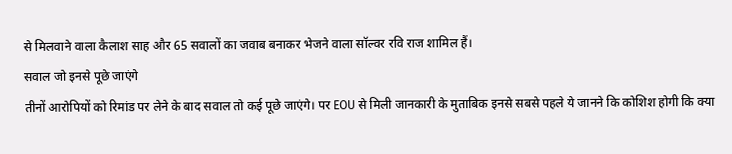से मिलवाने वाला कैलाश साह और 65 सवालों का जवाब बनाकर भेजने वाला सॉल्वर रवि राज शामिल हैं।
सवाल जो इनसे पूछे जाएंगे
तीनों आरोपियों को रिमांड पर लेने के बाद सवाल तो कई पूछे जाएंगे। पर EOU से मिली जानकारी के मुताबिक इनसे सबसे पहले ये जानने कि कोशिश होगी कि क्या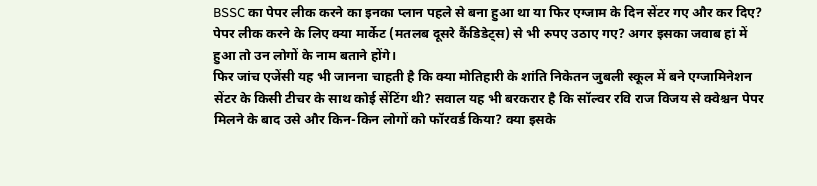BSSC का पेपर लीक करने का इनका प्लान पहले से बना हुआ था या फिर एग्जाम के दिन सेंटर गए और कर दिए? पेपर लीक करने के लिए क्या मार्केट (मतलब दूसरे कैंडिडेट्स) से भी रुपए उठाए गए? अगर इसका जवाब हां में हुआ तो उन लोगों के नाम बताने होंगे।
फिर जांच एजेंसी यह भी जानना चाहती है कि क्या मोतिहारी के शांति निकेतन जुबली स्कूल में बने एग्जामिनेशन सेंटर के किसी टीचर के साथ कोई सेंटिंग थी? सवाल यह भी बरकरार है कि सॉल्वर रवि राज विजय से क्वेश्चन पेपर मिलने के बाद उसे और किन-किन लोगों को फॉरवर्ड किया? क्या इसके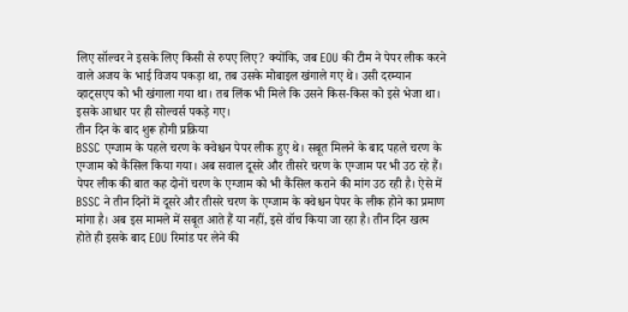लिए सॉल्वर ने इसके लिए किसी से रुपए लिए? क्योंकि, जब EOU की टीम ने पेपर लीक करने वाले अजय के भाई विजय पकड़ा था, तब उसके मोबाइल खंगाले गए थे। उसी दरम्यान व्हाट्सएप को भी खंगाला गया था। तब लिंक भी मिले कि उसने किस-किस को इसे भेजा था। इसके आधार पर ही सोल्वर्स पकड़े गए।
तीन दिन के बाद शुरू होगी प्रक्रिया
BSSC एग्जाम के पहले चरण के क्वेश्चन पेपर लीक हुए थे। सबूत मिलने के बाद पहले चरण के एग्जाम को कैंसिल किया गया। अब सवाल दूसरे और तीसरे चरण के एग्जाम पर भी उठ रहे हैं। पेपर लीक की बात कह दोनों चरण के एग्जाम को भी कैंसिल कराने की मांग उठ रही है। ऐसे में BSSC ने तीन दिनों में दूसरे और तीसरे चरण के एग्जाम के क्वेश्चन पेपर के लीक होने का प्रमाण मांगा है। अब इस मामले में सबूत आते हैं या नहीं, इसे वॉच किया जा रहा है। तीन दिन खत्म होते ही इसके बाद EOU रिमांड पर लेने की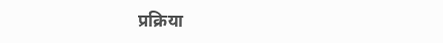प्रक्रिया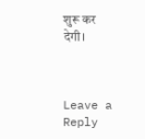शुरू कर देगी।



Leave a Reply